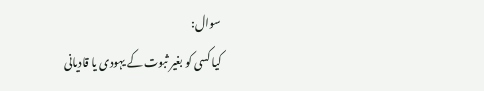سوال:
کیا کسی کو بغیر ثبوت کے یہودی یا قادیانی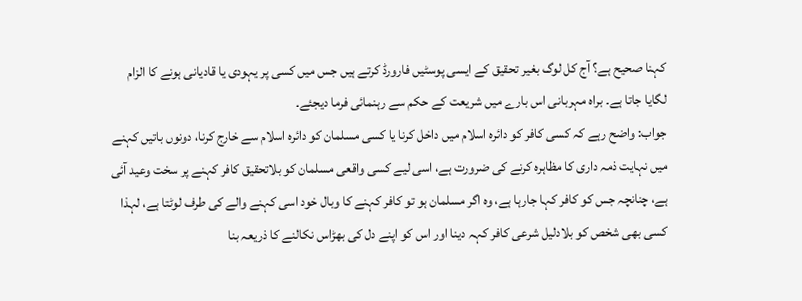کہنا صحیح ہے؟ آج کل لوگ بغیر تحقیق کے ایسی پوسٹیں فارورڈ کرتے ہیں جس میں کسی پر یہودی یا قادیانی ہونے کا الزام لگایا جاتا ہے۔ براہ مہربانی اس بارے میں شریعت کے حکم سے رہنمائی فرما دیجئے۔
جواب: واضح رہے کہ کسی کافر کو دائرہ اسلام میں داخل کرنا یا کسی مسلمان کو دائرہ اسلام سے خارج کرنا، دونوں باتیں کہنے میں نہایت ذمہ داری کا مظاہرہ کرنے کی ضرورت ہے، اسی لیے کسی واقعی مسلمان کو بلاتحقیق کافر کہنے پر سخت وعید آئی ہے، چنانچہ جس کو کافر کہا جارہا ہے، وہ اگر مسلمان ہو تو کافر کہنے کا وبال خود اسی کہنے والے کی طرف لوٹتا ہے، لہذا کسی بھی شخص کو بلادلیل شرعی کافر کہہ دینا اور اس کو اپنے دل کی بھڑاس نکالنے کا ذریعہ بنا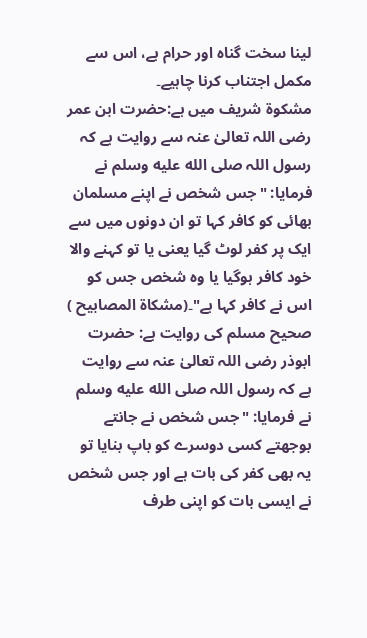لینا سخت گناہ اور حرام ہے، اس سے مکمل اجتناب کرنا چاہیے۔
مشکوۃ شریف میں ہے:حضرت ابن عمر رضی اللہ تعالیٰ عنہ سے روایت ہے کہ رسول اللہ صلى الله عليه وسلم نے فرمایا: "جس شخص نے اپنے مسلمان بھائی کو کافر کہا تو ان دونوں میں سے ایک پر کفر لوٹ گیا یعنی یا تو کہنے والا خود کافر ہوگیا یا وہ شخص جس کو اس نے کافر کہا ہے"۔(مشکاۃ المصابیح )
صحیح مسلم کی روایت ہے: حضرت ابوذر رضی اللہ تعالیٰ عنہ سے روایت ہے کہ رسول اللہ صلى الله عليه وسلم نے فرمایا: "جس شخص نے جانتے بوجھتے کسی دوسرے کو باپ بنایا تو یہ بھی کفر کی بات ہے اور جس شخص نے ایسی بات کو اپنی طرف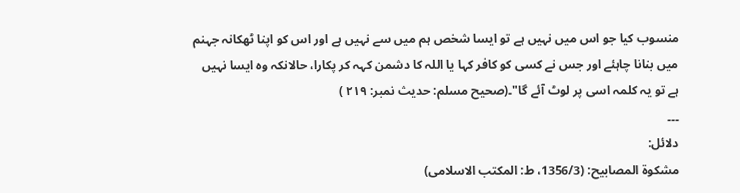منسوب کیا جو اس میں نہیں ہے تو ایسا شخص ہم میں سے نہیں ہے اور اس کو اپنا ٹھکانہ جہنم میں بنانا چاہئے اور جس نے کسی کو کافر کہا یا اللہ کا دشمن کہہ کر پکارا، حالانکہ وہ ایسا نہیں ہے تو یہ کلمہ اسی پر لوٹ آئے گا"۔(صحیح مسلم: حدیث نمبر: ٢١٩ )
۔۔۔
دلائل:
مشکوۃ المصابیح: (1356/3، ط: المکتب الاسلامی)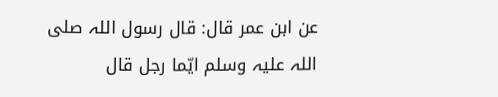عن ابن عمر قال: قال رسول اللہ صلی اللہ علیہ وسلم ایّما رجل قال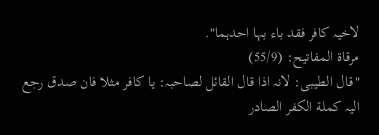لاخیہ کافر فقد باء بہا احدہما".
مرقاۃ المفاتیح: (55/9)
"قال الطیبی: لانہ اذا قال القائل لصاحبہ: یا کافر مثلا فان صدق رجع الیہ کملة الکفر الصادر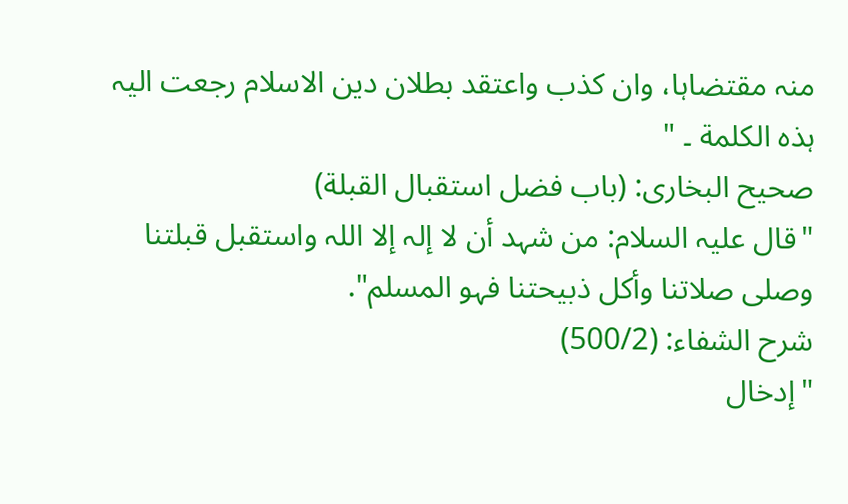منہ مقتضاہا، وان کذب واعتقد بطلان دین الاسلام رجعت الیہ ہذہ الکلمة ۔ "
صحیح البخاری: (باب فضل استقبال القبلة)
"قال علیہ السلام: من شہد أن لا إلہ إلا اللہ واستقبل قبلتنا وصلی صلاتنا وأکل ذبیحتنا فہو المسلم".
شرح الشفاء: (500/2)
"إدخال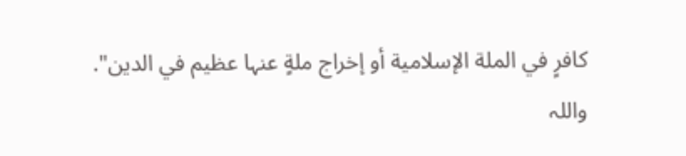کافرٍ في الملة الإسلامیة أو إخراج ملةٍ عنہا عظیم في الدین".
واللہ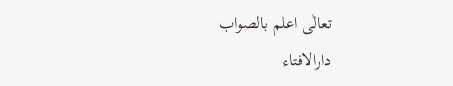تعالٰی اعلم بالصواب
دارالافتاء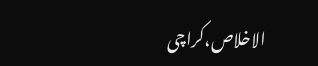الاخلاص،کراچی